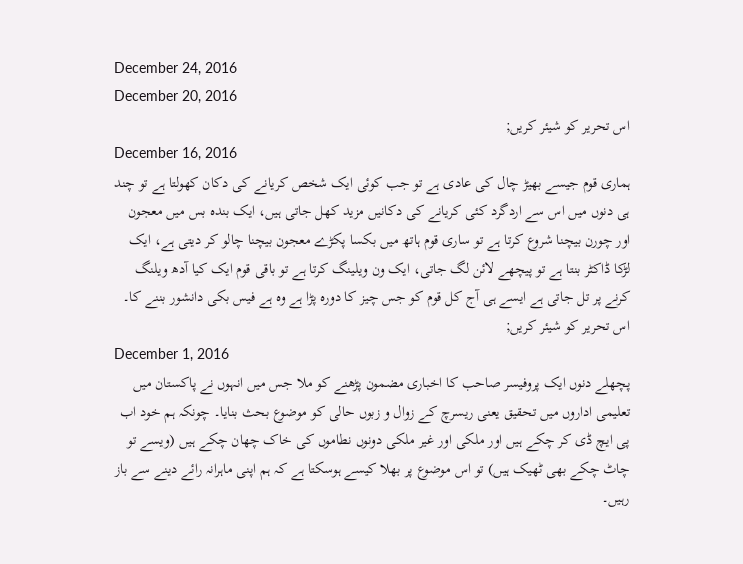December 24, 2016
December 20, 2016
اس تحریر کو شیئر کریں;
December 16, 2016
ہماری قوم جیسے بھیڑ چال کی عادی ہے تو جب کوئی ایک شخص کریانے کی دکان کھولتا ہے تو چند ہی دنوں میں اس سے اردگرد کئی کریانے کی دکانیں مزید کھل جاتی ہیں، ایک بندہ بس میں معجون اور چورن بیچنا شروع کرتا ہے تو ساری قوم ہاتھ میں بکسا پکڑے معجون بیچنا چالو کر دیتی ہے، ایک لڑکا ڈاکٹر بنتا ہے تو پیچھے لائن لگ جاتی، ایک ون ویلینگ کرتا ہے تو باقی قوم ایک کیا آدھ ویلنگ کرنے پر تل جاتی ہے ایسے ہی آج کل قوم کو جس چیز کا دورہ پڑا ہے وہ ہے فیس بکی دانشور بننے کا۔
اس تحریر کو شیئر کریں;
December 1, 2016
پچھلے دنوں ایک پروفیسر صاحب کا اخباری مضمون پڑھنے کو ملا جس میں انہوں نے پاکستان میں تعلیمی اداروں میں تحقیق یعنی ریسرچ کے زوال و زبوں حالی کو موضوع بحث بنایا۔ چونکہ ہم خود اب پی ایچ ڈی کر چکے ہیں اور ملکی اور غیر ملکی دونوں نطاموں کی خاک چھان چکے ہیں (ویسے تو چاٹ چکے بھی ٹھیک ہیں) تو اس موضوع پر بھلا کیسے ہوسکتا ہے کہ ہم اپنی ماہرانہ رائے دینے سے باز رہیں۔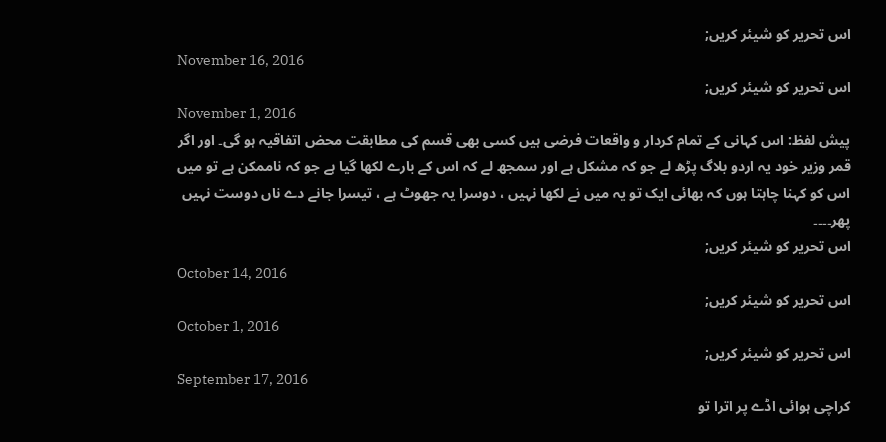اس تحریر کو شیئر کریں;
November 16, 2016
اس تحریر کو شیئر کریں;
November 1, 2016
پیش لفظ: اس کہانی کے تمام کردار و واقعات فرضی ہیں کسی بھی قسم کی مطابقت محض اتفاقیہ ہو گی۔ اور اگر قمر وزیر خود یہ اردو بلاگ پڑھ لے جو کہ مشکل ہے اور سمجھ لے کہ اس کے بارے لکھا گیا ہے جو کہ ناممکن ہے تو میں اس کو کہنا چاہتا ہوں کہ بھائی ایک تو یہ میں نے لکھا نہیں ، دوسرا یہ جھوٹ ہے ، تیسرا جانے دے ناں دوست نہیں پھر۔۔۔۔
اس تحریر کو شیئر کریں;
October 14, 2016
اس تحریر کو شیئر کریں;
October 1, 2016
اس تحریر کو شیئر کریں;
September 17, 2016
کراچی ہوائی اڈے پر اترا تو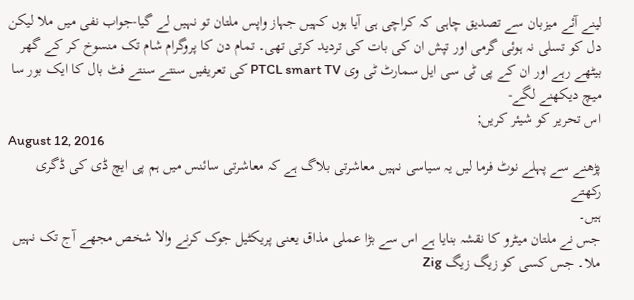لینے آئے میزبان سے تصدیق چاہی کہ کراچی ہی آیا ہوں کہیں جہاز واپس ملتان تو نہیں لے گیا-جواب نفی میں ملا لیکن دل کو تسلی نہ ہوئی گرمی اور تپش ان کی بات کی تردید کرتی تھی۔ تمام دن کا پروگرام شام تک منسوخ کر کے گھر بیٹھے رہے اور ان کے پی ٹی سی ایل سمارٹ ٹی وی PTCL smart TV کی تعریفیں سنتے سنتے فٹ بال کا ایک بور سا میچ دیکھنے لگے-
اس تحریر کو شیئر کریں;
August 12, 2016
پڑھنے سے پہلے نوٹ فرما لیں یہ سیاسی نہیں معاشرتی بلاگ ہے کہ معاشرتی سائنس میں ہم پی ایچ ڈی کی ڈگری رکھتے
ہیں۔
جس نے ملتان میٹرو کا نقشہ بنایا ہے اس سے بڑا عملی مذاق یعنی پریکٹیل جوک کرنے والا شخص مجھے آج تک نہیں ملا۔ جس کسی کو زیگ زیگ Zig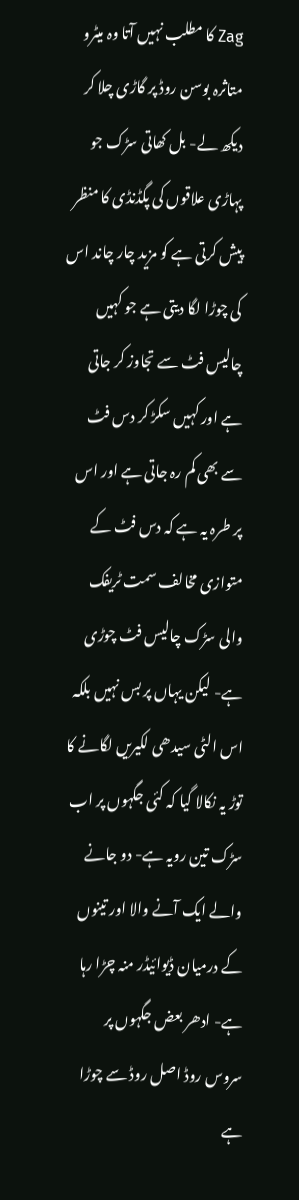Zag کا مطلب نہیں آتا وہ میٹرو متاثرہ بوسن روڈ پر گاڑی چلا کر دیکھ لے- بل کھاتی سڑک جو پہاڑی علاقوں کی پگڈنڈی کا منظر پیش کرتی ہے کو مزید چار چاند اس کی چوڑا لگا دیتی ہے جو کہیں چالیس فٹ سے تجاوز کر جاتی ہے اور کہیں سکڑ کر دس فٹ سے بھی کم رہ جاتی ہے اور اس پر طرہ یہ ہے کہ دس فٹ کے متوازی مخالف سمت ٹریفک والی سڑک چالیس فٹ چوڑی ہے- لیکن یہاں پر بس نہیں بلکہ اس الٹی سیدھی لکیریں لگانے کا توڑ یہ نکالا گیا کہ کئی جگہوں پر اب سڑک تین رویہ ہے- دو جانے والے ایک آنے والا اور تینوں کے درمیان ڈیوائیڈر منہ چڑا رہا ہے- ادھر بعض جگہوں پر سروس روڈ اصل روڈ سے چوڑا ہے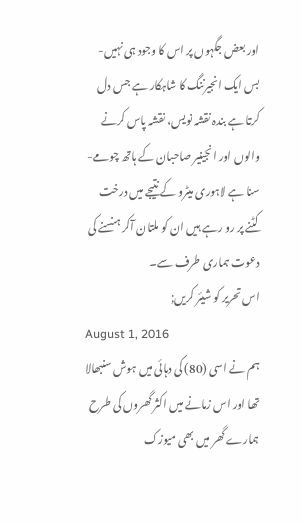اور بعض جگہوں پر اس کا وجود ہی نہیں- بس ایک انجیرننگ کا شاہکار ہے جس دل کرتا ہے بندہ نقشہ نویس، نقشہ پاس کرنے والوں اور انجینیر صاحبان کے ہاتھ چومے- سنا ہے لاہوری میٹرو کے نتیجے میں درخت کٹنے پر رو رہے ہیں ان کو ملتان آکر ہنسنے کی دعوت ہماری طرف سے۔
اس تحریر کو شیئر کریں;
August 1, 2016
ہم نے اسی (80) کی دہائی میں ہوش سنبھالا تھا اور اس زمانے میں اکثر گھروں کی طرح ہمارے گھر میں بھی میوزک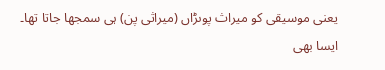یعنی موسیقی کو میراث پوںڑاں (میراثی پن) ہی سمجھا جاتا تھا۔ ایسا بھی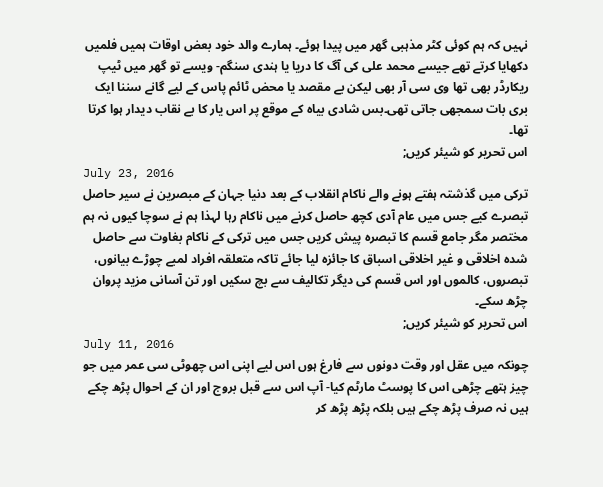نہیں کہ ہم کوئی کٹر مذہبی گھر میں پیدا ہوئے۔ ہمارے والد خود بعض اوقات ہمیں فلمیں دکھایا کرتے تھے جیسے محمد علی کی آگ کا دریا یا ہندی سنگم- ویسے تو گھر میں ٹیپ ریکارڈر بھی تھا وی سی آر بھی لیکن بے مقصد یا محض ٹائم پاس کے لیے گانے سننا ایک بری بات سمجھی جاتی تھی۔بس شادی بیاہ کے موقع پر اس یار کا بے نقاب دیدار ہوا کرتا تھا۔
اس تحریر کو شیئر کریں;
July 23, 2016
ترکی میں گذشتہ ہفتے ہونے والے ناکام انقلاب کے بعد دنیا جہان کے مبصرین نے سیر حاصل تبصرے کیے جس میں عام آدی کچھ حاصل کرنے میں ناکام رہا لہذا ہم نے سوچا کیوں نہ ہم مختصر مگر جامع قسم کا تبصرہ پیش کریں جس میں ترکی کے ناکام بغاوت سے حاصل شدہ اخلاقی و غیر اخلاقی اسباق کا جائزہ لیا جائے تاکہ متعلقہ افراد لمبے چوڑے بیانوں، تبصروں، کالموں اور اس قسم کی دیگر تکالیف سے بچ سکیں اور تن آسانی مزید پروان چڑھ سکے۔
اس تحریر کو شیئر کریں;
July 11, 2016
چونکہ میں عقل اور وقت دونوں سے فارغ ہوں اس لیے اپنی اس چھوٹی سی عمر میں جو چیز ہتھے چڑھی اس کا پوسٹ مارٹم کیا- آپ اس سے قبل بروج اور ان کے احوال پڑھ چکے ہیں نہ صرف پڑھ چکے ہیں بلکہ پڑھ پڑھ کر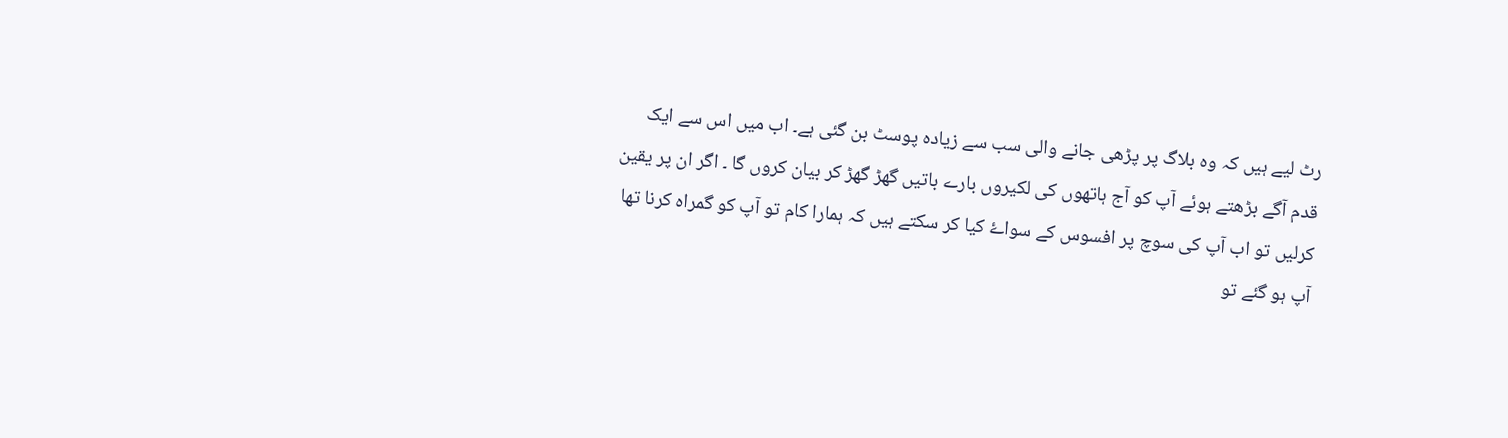رٹ لیے ہیں کہ وہ بلاگ پر پڑھی جانے والی سب سے زیادہ پوسٹ بن گئی ہے۔ اب میں اس سے ایک قدم آگے بڑھتے ہوئے آپ کو آج ہاتھوں کی لکیروں بارے باتیں گھڑ گھڑ کر بیان کروں گا ۔ اگر ان پر یقین کرلیں تو اب آپ کی سوچ پر افسوس کے سواۓ کیا کر سکتے ہیں کہ ہمارا کام تو آپ کو گمراہ کرنا تھا آپ ہو گئے تو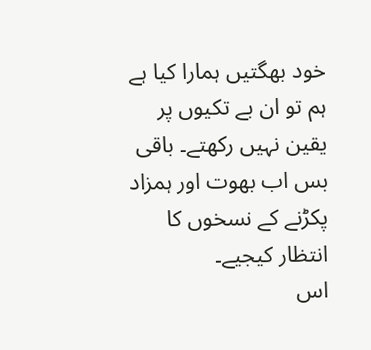خود بھگتیں ہمارا کیا ہے ہم تو ان بے تکیوں پر یقین نہیں رکھتے۔ باقی بس اب بھوت اور ہمزاد پکڑنے کے نسخوں کا انتظار کیجیے۔
اس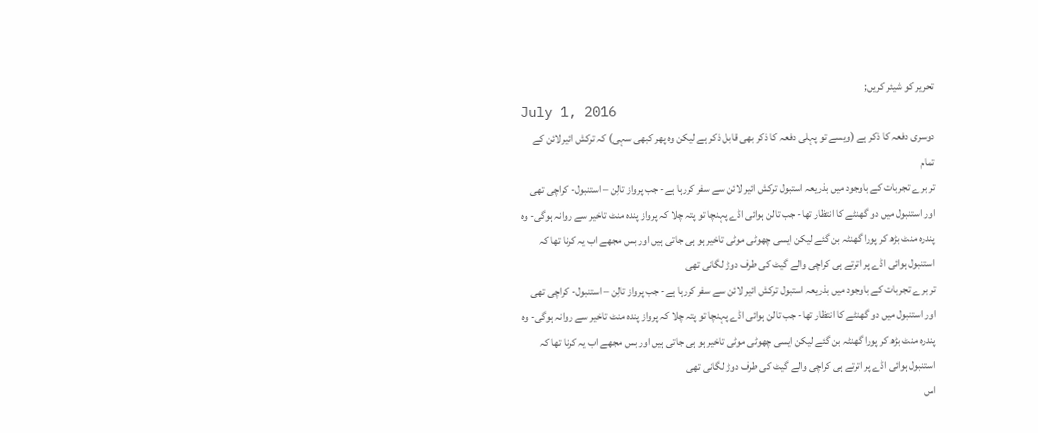تحریر کو شیئر کریں;
July 1, 2016
دوسری دفعہ کا ذکر ہے (ویسے تو پہلی دفعہ کا ذکر بھی قابل ذکر ہے لیکن وہ پھر کبھی سہی) کہ ترکش ائیرلائن کے تمام
تر برے تجربات کے باوجود میں بذریعہ استبول ترکش ائیر لائن سے سفر کررہا ہے- جب پرواز تالِن – استنبول- کراچی تھی اور استنبول میں دو گھنٹے کا انتظار تھا- جب تالن ہوائی اڈے پہنچا تو پتہ چلا کہ پرواز پندہ منٹ تاخیر سے روانہ ہوگی- وہ پندرہ منٹ بڑھ کر پورا گھنٹہ بن گئے لیکن ایسی چھوٹی موٹی تاخیر ہو ہی جاتی ہیں اور بس مجھے اب یہ کرنا تھا کہ استنبول ہوائی اڈے پر اترتے ہی کراچی والے گیٹ کی طرف دوڑ لگانی تھی
تر برے تجربات کے باوجود میں بذریعہ استبول ترکش ائیر لائن سے سفر کررہا ہے- جب پرواز تالِن – استنبول- کراچی تھی اور استنبول میں دو گھنٹے کا انتظار تھا- جب تالن ہوائی اڈے پہنچا تو پتہ چلا کہ پرواز پندہ منٹ تاخیر سے روانہ ہوگی- وہ پندرہ منٹ بڑھ کر پورا گھنٹہ بن گئے لیکن ایسی چھوٹی موٹی تاخیر ہو ہی جاتی ہیں اور بس مجھے اب یہ کرنا تھا کہ استنبول ہوائی اڈے پر اترتے ہی کراچی والے گیٹ کی طرف دوڑ لگانی تھی
اس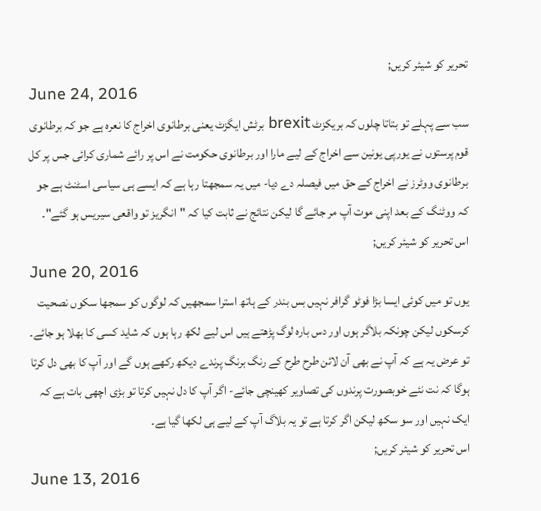تحریر کو شیئر کریں;
June 24, 2016
سب سے پہلے تو بتاتا چلوں کہ بریکزٹ brexit برٹش ایگزٹ یعنی برطانوی اخراج کا نعرہ ہے جو کہ برطانوی قوم پرستوں نے یورپی یونین سے اخراج کے لیے مارا اور برطانوی حکومت نے اس پر رائے شماری کرائی جس پر کل برطانوی ووٹرز نے اخراج کے حق میں فیصلہ دے دیا- میں یہ سمجھتا رہا ہے کہ ایسے ہی سیاسی اسٹنٹ ہے جو کہ ووٹنگ کے بعد اپنی موت آپ مر جائے گا لیکن نتائج نے ثابت کیا کہ "انگریز تو واقعی سیریس ہو گئے"۔
اس تحریر کو شیئر کریں;
June 20, 2016
یوں تو میں کوئی ایسا بڑا فوٹو گرافر نہیں بس بندر کے ہاتھ استرا سمجھیں کہ لوگوں کو سمجھا سکوں نصحیت کرسکوں لیکن چونکہ بلاگر ہوں اور دس بارہ لوگ پڑھتے ہیں اس لیے لکھ رہا ہوں کہ شاید کسی کا بھلا ہو جائے۔ تو عرض یہ ہے کہ آپ نے بھی آن لائن طرح طرح کے رنگ برنگ پرندے دیکھ رکھے ہوں گے اور آپ کا بھی دل کرتا ہوگا کہ نت نئے خوبصورت پرندوں کی تصاویر کھینچی جائے- اگر آپ کا دل نہیں کرتا تو بڑی اچھی بات ہے کہ ایک نہیں اور سو سکھ لیکن اگر کرتا ہے تو یہ بلاگ آپ کے لیے ہی لکھا گیا ہے۔
اس تحریر کو شیئر کریں;
June 13, 2016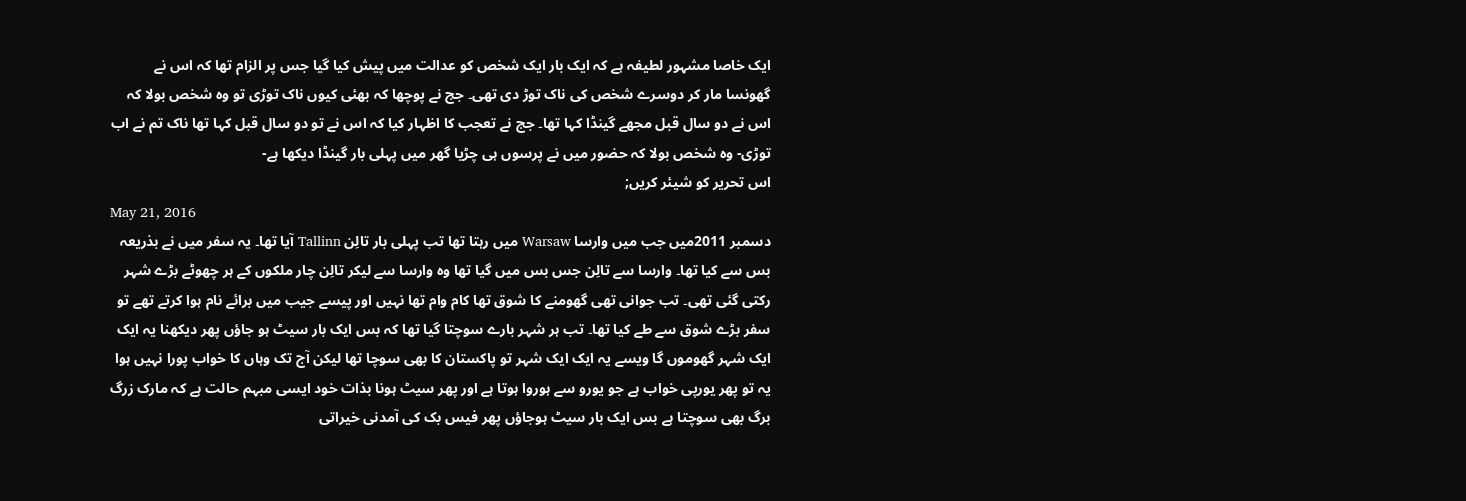ایک خاصا مشہور لطیفہ ہے کہ ایک بار ایک شخص کو عدالت میں پیش کیا گیا جس پر الزام تھا کہ اس نے گھونسا مار کر دوسرے شخص کی ناک توڑ دی تھی۔ جج نے پوچھا کہ بھئی کیوں ناک توڑی تو وہ شخص بولا کہ اس نے دو سال قبل مجھے گینڈا کہا تھا۔ جج نے تعجب کا اظہار کیا کہ اس نے تو دو سال قبل کہا تھا ناک تم نے اب توڑی- وہ شخص بولا کہ حضور میں نے پرسوں ہی چڑیا گھر میں پہلی بار گینڈا دیکھا ہے-
اس تحریر کو شیئر کریں;
May 21, 2016
دسمبر 2011میں جب میں وارسا Warsaw میں رہتا تھا تب پہلی بار تالِن Tallinn آیا تھا۔ یہ سفر میں نے بذریعہ بس سے کیا تھا۔ وارسا سے تالِن جس بس میں گیا تھا وہ وارسا سے لیکر تالِن چار ملکوں کے ہر چھوٹے بڑے شہر رکتی گئی تھی۔ تب جوانی تھی گھومنے کا شوق تھا کام وام تھا نہیں اور پیسے جیب میں برائے نام ہوا کرتے تھے تو سفر بڑے شوق سے طے کیا تھا۔ تب ہر شہر بارے سوچتا گیا تھا کہ بس ایک بار سیٹ ہو جاؤں پھر دیکھنا یہ ایک ایک شہر گھوموں گا ویسے یہ ایک ایک شہر تو پاکستان کا بھی سوچا تھا لیکن آج تک وہاں کا خواب پورا نہیں ہوا یہ تو پھر یورپی خواب ہے جو یورو سے ہوروا ہوتا ہے اور پھر سیٹ ہونا بذات خود ایسی مبہم حالت ہے کہ مارک زرگ برگ بھی سوچتا ہے بس ایک بار سیٹ ہوجاؤں پھر فیس بک کی آمدنی خیراتی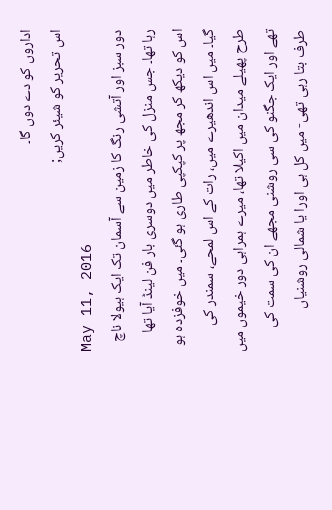اداروں کو دے دوں گا۔
اس تحریر کو شیئر کریں;
May 11, 2016
دور سبز اور آتشی رنگ کا زمین سے آسمان تک ایک ہیولا ناچ رہا تھا۔ جس منزل کی خاطر میں دوسری بار فن لینڈ آیا تھا اس کو دیکھ کر مجھ پر کپکپی طاری ہو گئی۔ میں خوفزدہ ہو گیا۔ میں اس اندھیرے میں، رات کے اس لمحے، سمندر کی طرح پھیلے میدان میں اکیلا تھا، میرے ہمراہی دور خیموں میں تھے اور ایک جگنو کی سی روشنی مجھے ان کی سمت کی طرف بتا رہی تھی- میں کل ہی اورا یا شمالی روشنیاں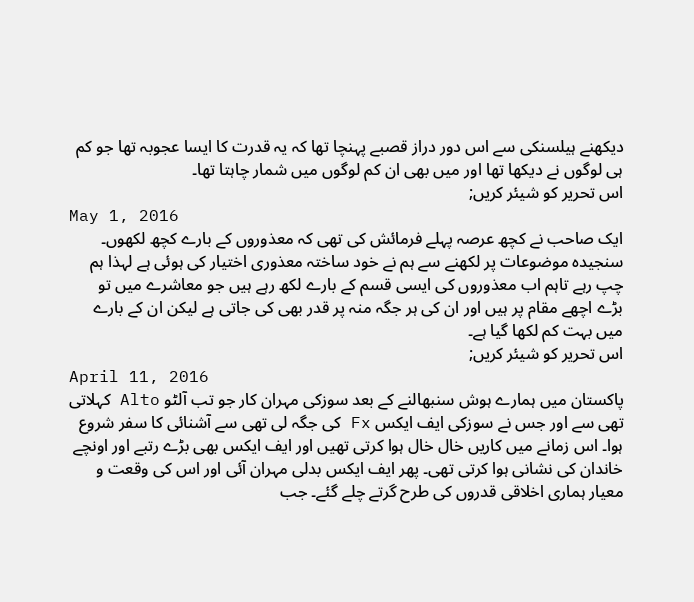دیکھنے ہیلسنکی سے اس دور دراز قصبے پہنچا تھا کہ یہ قدرت کا ایسا عجوبہ تھا جو کم ہی لوگوں نے دیکھا تھا اور میں بھی ان کم لوگوں میں شمار چاہتا تھا۔
اس تحریر کو شیئر کریں;
May 1, 2016
ایک صاحب نے کچھ عرصہ پہلے فرمائش کی تھی کہ معذوروں کے بارے کچھ لکھوں۔ سنجیدہ موضوعات پر لکھنے سے ہم نے خود ساختہ معذوری اختیار کی ہوئی ہے لہذا ہم چپ رہے تاہم اب معذوروں کی ایسی قسم کے بارے لکھ رہے ہیں جو معاشرے میں تو بڑے اچھے مقام پر ہیں اور ان کی ہر جگہ منہ پر قدر بھی کی جاتی ہے لیکن ان کے بارے میں بہت کم لکھا گیا ہے۔
اس تحریر کو شیئر کریں;
April 11, 2016
پاکستان میں ہمارے ہوش سنبھالنے کے بعد سوزکی مہران کار جو تب آلٹو Alto کہلاتی تھی سے اور جس نے سوزکی ایف ایکس Fx کی جگہ لی تھی سے آشنائی کا سفر شروع ہوا۔ اس زمانے میں کاریں خال خال ہوا کرتی تھیں اور ایف ایکس بھی بڑے رتبے اور اونچے خاندان کی نشانی ہوا کرتی تھی۔ پھر ایف ایکس بدلی مہران آئی اور اس کی وقعت و معیار ہماری اخلاقی قدروں کی طرح گرتے چلے گئے۔ جب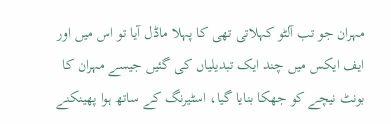مہران جو تب آلٹو کہلاتی تھی کا پہلا ماڈل آیا تو اس میں اور ایف ایکس میں چند ایک تبدیلیاں کی گئیں جیسے مہران کا بونٹ نیچے کو جھکا بنایا گیا، اسٹیرنگ کے ساتھ ہوا پھینکنے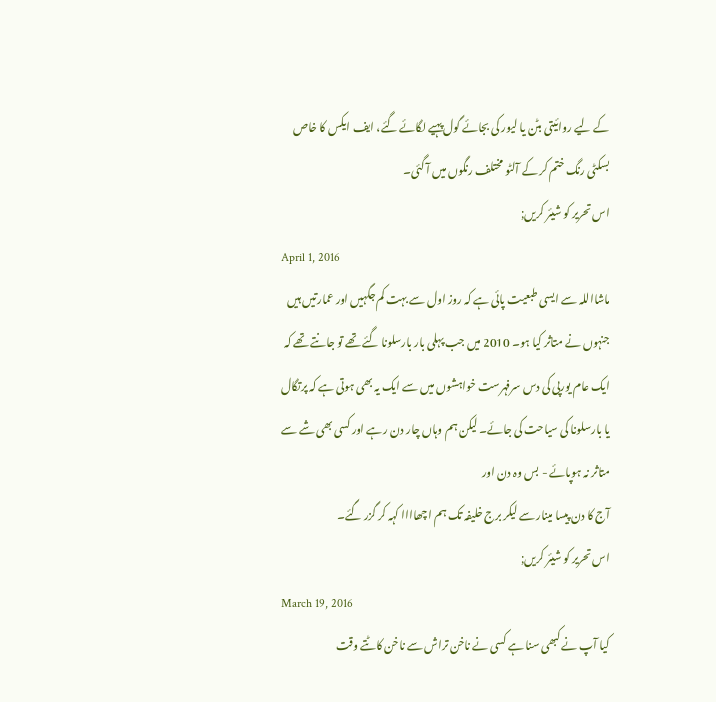کے لیے روائیتی بٹن یا لیور کی بجائے گول پہیے لگائے گئے، ایف ایکس کا خاص بسکٹی رنگ ختم کر کے آلٹو مختلف رنگوں میں آ گئی۔
اس تحریر کو شیئر کریں;
April 1, 2016
ماشااللہ سے ایسی طبعیت پائی ہے کہ روز اول سے بہت کم جگہیں اور عمارتیں ہیں جنہوں نے متاثر کیا ہو۔ 2010 میں جب پہلی بار بارسلونا گئے تھے تو جانتے تھے کہ ایک عام یورپی کی دس سرفہرست خواہشوں میں سے ایک یہ بھی ہوتی ہے کہ پرتگال یا بارسلونا کی سیاحت کی جائے۔ لیکن ہم وہاں چار دن رہے اور کسی بھی شے سے متاثر نہ ہوپائے - بس وہ دن اور
آج کا دن پیسا مینار سے لیکر برج خلیفہ تک ہم اچھاااا کہہ کر گزر گئے۔
اس تحریر کو شیئر کریں;
March 19, 2016
کیا آپ نے کبھی سنا ہے کسی نے ناخن تراش سے ناخن کاٹتے وقت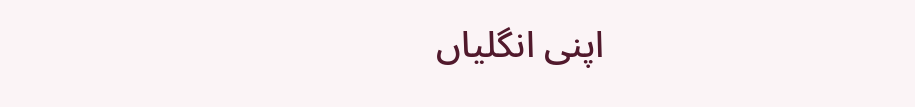اپنی انگلیاں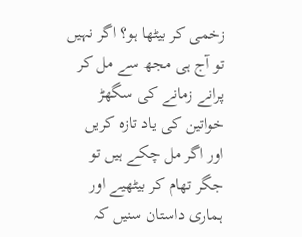زخمی کر بیٹھا ہو؟ اگر نہیں تو آج ہی مجھ سے مل کر پرانے زمانے کی سگھڑ خواتین کی یاد تازہ کریں اور اگر مل چکے ہیں تو جگر تھام کر بیٹھیے اور ہماری داستان سنیں کہ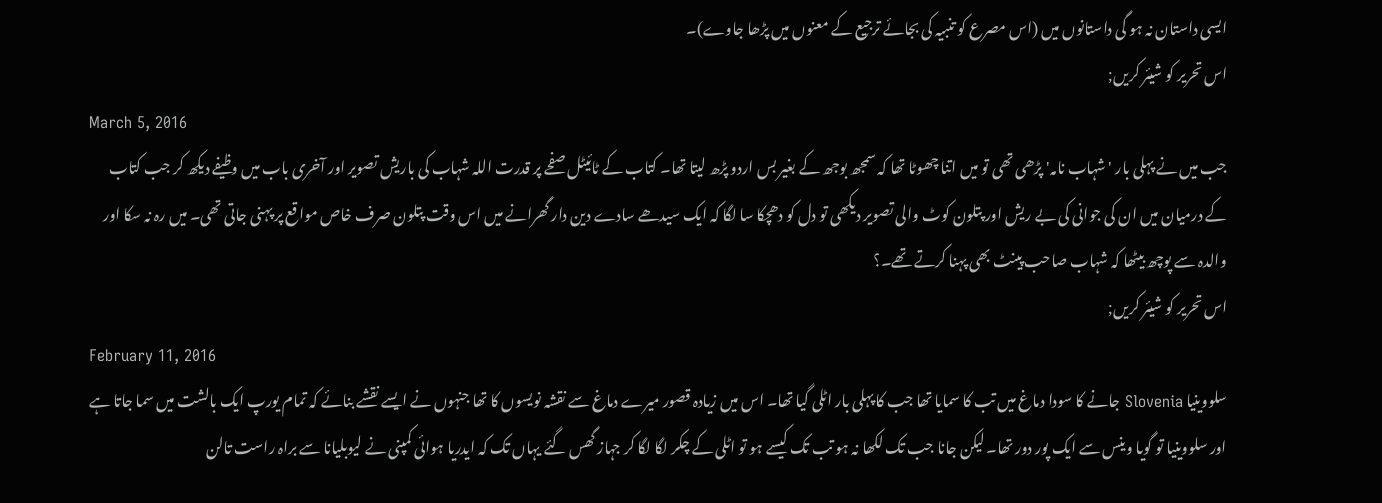ایسی داستان نہ ہو گی داستانوں میں (اس مصرع کو تنبیہ کی بجائے ترجیع کے معنوں میں پڑھا جاوے)۔
اس تحریر کو شیئر کریں;
March 5, 2016
جب میں نے پہلی بار 'شہاب نامہ' پڑھی تھی تو میں اتنا چھوٹا تھا کہ سمجھ بوجھ کے بغیر بس اردو پڑھ لیتا تھا۔ کتاب کے ٹائیٹل صفحے پر قدرت اللہ شہاب کی باریش تصویر اور آخری باب میں وظیفے دیکھ کر جب کتاب کے درمیان میں ان کی جوانی کی بے ریش اور پتلون کوٹ والی تصویر دیکھی تو دل کو دھچکا سا لگا کہ ایک سیدھے سادے دین دار گھرانے میں اس وقت پتلون صرف خاص مواقع پر پہنی جاتی تھی۔ میں رہ نہ سکا اور والدہ سے پوچھ بیٹھا کہ شہاب صاحب پینٹ بھی پہنا کرتے تھے۔؟
اس تحریر کو شیئر کریں;
February 11, 2016
سلووینیا Slovenia جانے کا سودا دماغ میں تب کا سمایا تھا جب کا پہلی بار اٹلی گیا تھا۔ اس میں زیادہ قصور میرے دماغ سے نقشہ نویسوں کا تھا جنہوں نے ایسے نقشے بنائے کہ تمام یورپ ایک بالشت میں سما جاتا ہے اور سلووینیا تو گویا وینس سے ایک پور دور تھا۔ لیکن جانا جب تک لکھا نہ ہو تب تک کیسے ہو تو اٹلی کے چکر لگا لگا کر جہاز گھس گئے یہاں تک کہ ایدریا ہوائی کمپنی نے لیوبلیانا سے براہ راست تالن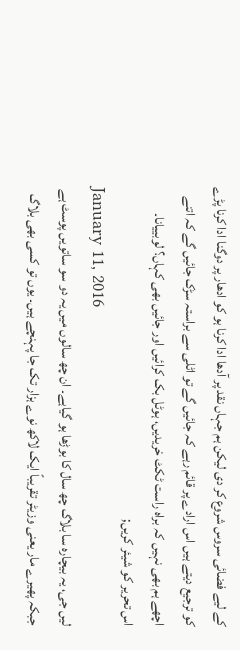کے لیے فضائی سروس شروع کر دی لیکن ہم جہاں نقد پر آدھا ادا کرنا ہو کو ادھار پر دوگنا ادا کرنا پڑے کو ترجیع دیتے ہیں اس ارادے پر قائم رہے کہ جائیں گے تو اٹلی سے براستہ سڑک جائیں گے کہ اتنے اچھے ہم بھی نہیں کہ براہ راست ٹکٹ خریدیں، ہوٹل بک کرائیں اور جائیں بھی کہاں؟ لوبییانا۔
اس تحریر کو شیئر کریں;
January 11, 2016
لیں جی، یہ بیچارہ سا بلاگ چھ سال کا بوڑھا ہو گیاہے۔ ان چھ سالوں میں یہ دو سو ساتویں پوسٹ ہے جبکہ پھیرے مار یعنی وزیٹر تقریباً ایک لاکھ نوے ہزار تک جا پہنچے ہیں۔ یوں تو کسی بھی بلاگ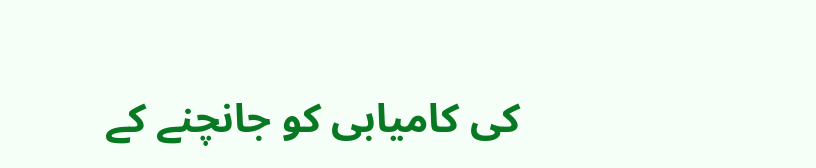کی کامیابی کو جانچنے کے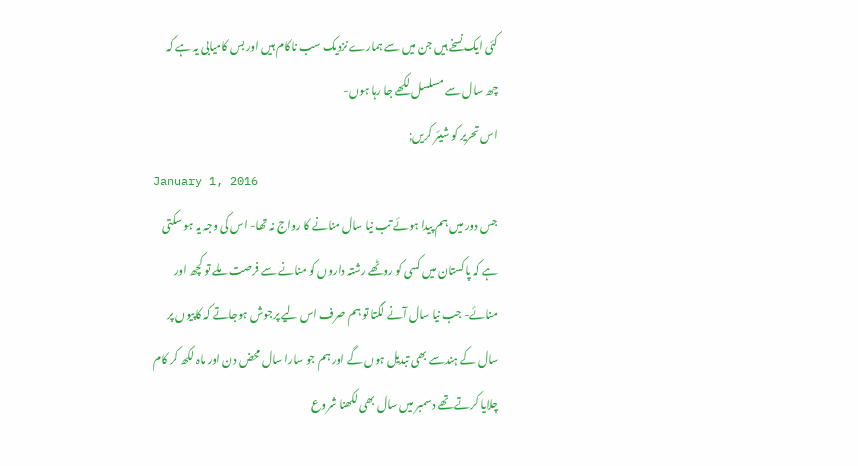کئی ایک نسخے ہیں جن میں سے ہمارے نزدیک سب ناکام ہیں اور بس کامیابی یہ ہے کہ چھ سال سے مسلسل لکھے جا رہا ہوں-
اس تحریر کو شیئر کریں;
January 1, 2016
جس دور میں ہم پیدا ہوئے تب نیا سال منانے کا رواج نہ تھا- اس کی وجہ یہ ہو سکتی ہے کہ پاکستان میں کسی کو روٹھے رشتہ داروں کو منانے سے فرصت ملے تو کچھ اور منائے- جب نیا سال آنے لگتا تو ہم صرف اس لیے پرجوش ہوجاتے کہ کاپیوں پر سال کے ہندسے بھی تبدیل ہوں گے اور ہم جو سارا سال محض دن اور ماہ لکھ کر کام چلایا کرتے تھے دسمبر میں سال بھی لکھنا شروع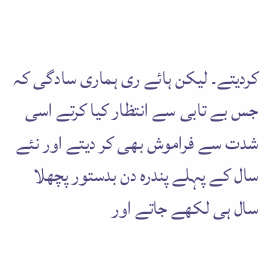کردیتے۔ لیکن ہائے ری ہماری سادگی کہ جس بے تابی سے انتظار کیا کرتے اسی شدت سے فراموش بھی کر دیتے اور نئے سال کے پہلے پندرہ دن بدستور پچھلا سال ہی لکھے جاتے اور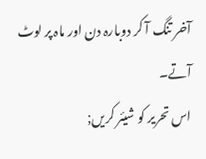آخر تنگ آ کر دوبارہ دن اور ماہ پر لوٹ آتے۔
اس تحریر کو شیئر کریں;